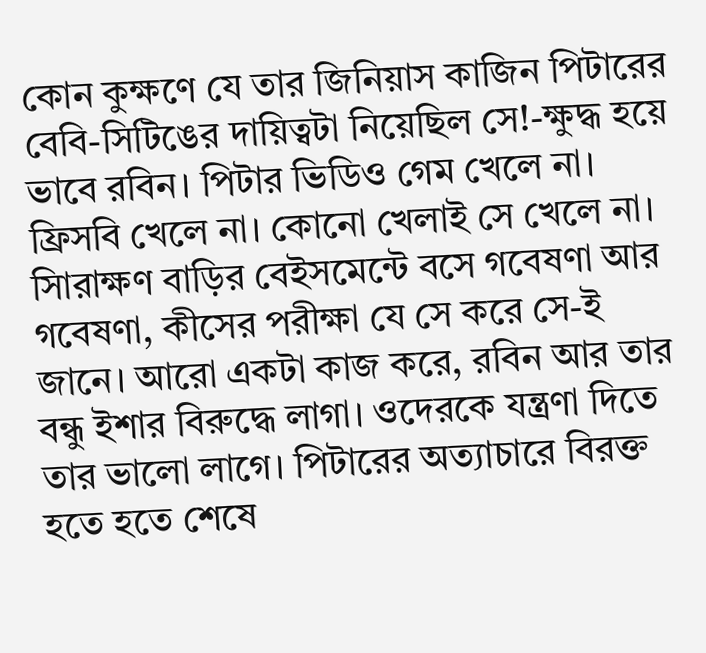কোন কুক্ষণে যে তার জিনিয়াস কাজিন পিটারের বেবি-সিটিঙের দায়িত্বটা নিয়েছিল সে!-ক্ষুদ্ধ হয়ে ভাবে রবিন। পিটার ভিডিও গেম খেলে না। ফ্রিসবি খেলে না। কোনো খেলাই সে খেলে না। সিারাক্ষণ বাড়ির বেইসমেন্টে বসে গবেষণা আর গবেষণা, কীসের পরীক্ষা যে সে করে সে-ই জানে। আরো একটা কাজ করে, রবিন আর তার বন্ধু ইশার বিরুদ্ধে লাগা। ওদেরকে যন্ত্রণা দিতে তার ভালো লাগে। পিটারের অত্যাচারে বিরক্ত হতে হতে শেষে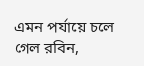এমন পর্যায়ে চলে গেল রবিন,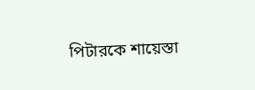পিটারকে শায়েস্তা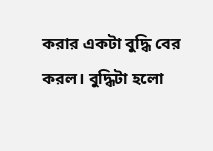করার একটা বুদ্ধি বের করল। বুদ্ধিটা হলো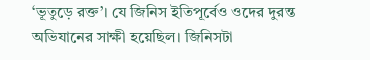‘ভূতুড়ে রক্ত’। যে জিনিস ইতিপূর্বেও ওদের দুরন্ত অভিযানের সাক্ষী হয়েছিল। জিনিসটা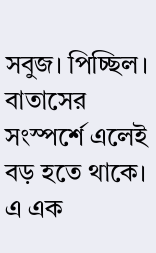সবুজ। পিচ্ছিল। বাতাসের সংস্পর্শে এলেই বড় হতে থাকে। এ এক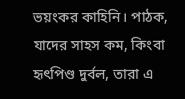ভয়ংকর কাহিনি। পাঠক, যাদের সাহস কম, কিংবা হৃৎপিণ্ড দুর্বল, তারা এ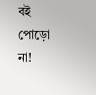বই পোড়ো না!